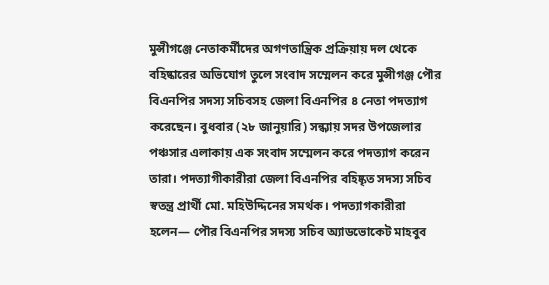মুন্সীগঞ্জে নেতাকর্মীদের অগণতান্ত্রিক প্রক্রিয়ায় দল থেকে বহিষ্কারের অভিযোগ তুলে সংবাদ সম্মেলন করে মুন্সীগঞ্জ পৌর বিএনপির সদস্য সচিবসহ জেলা বিএনপির ৪ নেতা পদত্যাগ করেছেন। বুধবার (২৮ জানুয়ারি) সন্ধ্যায় সদর উপজেলার পঞ্চসার এলাকায় এক সংবাদ সম্মেলন করে পদত্যাগ করেন তারা। পদত্যাগীকারীরা জেলা বিএনপির বহিষ্কৃত সদস্য সচিব স্বতন্ত্র প্রার্থী মো. মহিউদ্দিনের সমর্থক। পদত্যাগকারীরা হলেন— পৌর বিএনপির সদস্য সচিব অ্যাডভোকেট মাহবুব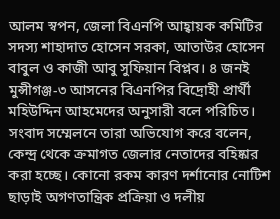আলম স্বপন, জেলা বিএনপি আহ্বায়ক কমিটির সদস্য শাহাদাত হোসেন সরকা, আতাউর হোসেন বাবুল ও কাজী আবু সুফিয়ান বিপ্লব। ৪ জনই মুন্সীগঞ্জ-৩ আসনের বিএনপির বিদ্রোহী প্রার্থী মহিউদ্দিন আহমেদের অনুসারী বলে পরিচিত। সংবাদ সম্মেলনে তারা অভিযোগ করে বলেন, কেন্দ্র থেকে ক্রমাগত জেলার নেতাদের বহিষ্কার করা হচ্ছে। কোনো রকম কারণ দর্শানোর নোটিশ ছাড়াই অগণতান্ত্রিক প্রক্রিয়া ও দলীয়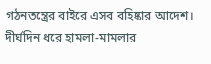গঠনতন্ত্রের বাইরে এসব বহিষ্কার আদেশ। দীর্ঘদিন ধরে হামলা-মামলার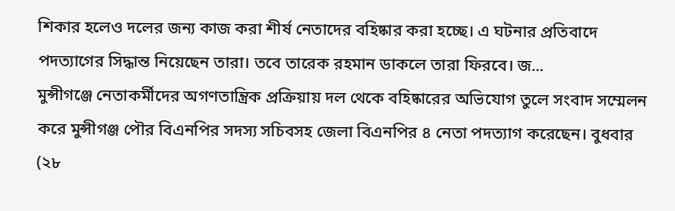শিকার হলেও দলের জন্য কাজ করা শীর্ষ নেতাদের বহিষ্কার করা হচ্ছে। এ ঘটনার প্রতিবাদে পদত্যাগের সিদ্ধান্ত নিয়েছেন তারা। তবে তারেক রহমান ডাকলে তারা ফিরবে। জ...
মুন্সীগঞ্জে নেতাকর্মীদের অগণতান্ত্রিক প্রক্রিয়ায় দল থেকে বহিষ্কারের অভিযোগ তুলে সংবাদ সম্মেলন করে মুন্সীগঞ্জ পৌর বিএনপির সদস্য সচিবসহ জেলা বিএনপির ৪ নেতা পদত্যাগ করেছেন। বুধবার (২৮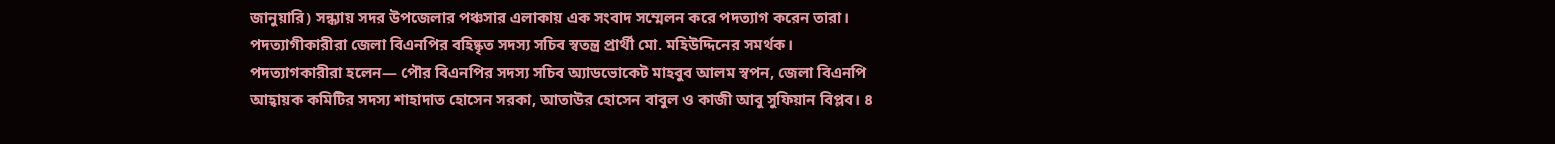জানুয়ারি) সন্ধ্যায় সদর উপজেলার পঞ্চসার এলাকায় এক সংবাদ সম্মেলন করে পদত্যাগ করেন তারা। পদত্যাগীকারীরা জেলা বিএনপির বহিষ্কৃত সদস্য সচিব স্বতন্ত্র প্রার্থী মো. মহিউদ্দিনের সমর্থক। পদত্যাগকারীরা হলেন— পৌর বিএনপির সদস্য সচিব অ্যাডভোকেট মাহবুব আলম স্বপন, জেলা বিএনপি আহ্বায়ক কমিটির সদস্য শাহাদাত হোসেন সরকা, আতাউর হোসেন বাবুল ও কাজী আবু সুফিয়ান বিপ্লব। ৪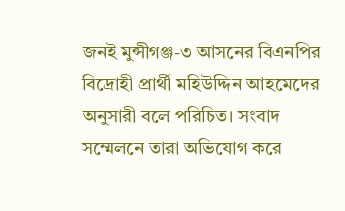জনই মুন্সীগঞ্জ-৩ আসনের বিএনপির বিদ্রোহী প্রার্থী মহিউদ্দিন আহমেদের অনুসারী বলে পরিচিত। সংবাদ সম্মেলনে তারা অভিযোগ করে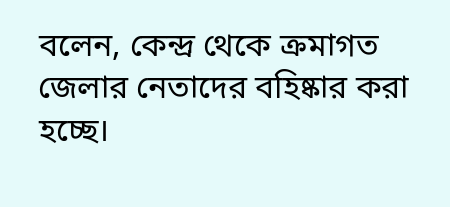বলেন, কেন্দ্র থেকে ক্রমাগত জেলার নেতাদের বহিষ্কার করা হচ্ছে।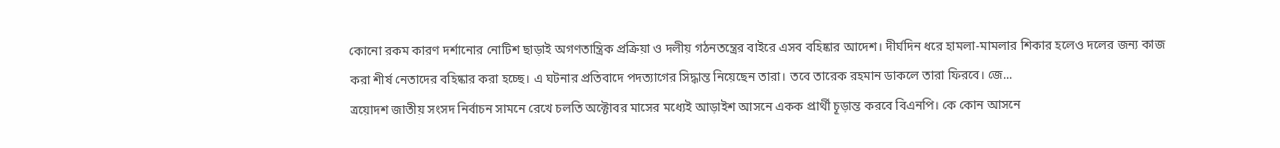কোনো রকম কারণ দর্শানোর নোটিশ ছাড়াই অগণতান্ত্রিক প্রক্রিয়া ও দলীয় গঠনতন্ত্রের বাইরে এসব বহিষ্কার আদেশ। দীর্ঘদিন ধরে হামলা-মামলার শিকার হলেও দলের জন্য কাজ করা শীর্ষ নেতাদের বহিষ্কার করা হচ্ছে। এ ঘটনার প্রতিবাদে পদত্যাগের সিদ্ধান্ত নিয়েছেন তারা। তবে তারেক রহমান ডাকলে তারা ফিরবে। জে...
ত্রয়োদশ জাতীয় সংসদ নির্বাচন সামনে রেখে চলতি অক্টোবর মাসের মধ্যেই আড়াইশ আসনে একক প্রার্থী চূড়ান্ত করবে বিএনপি। কে কোন আসনে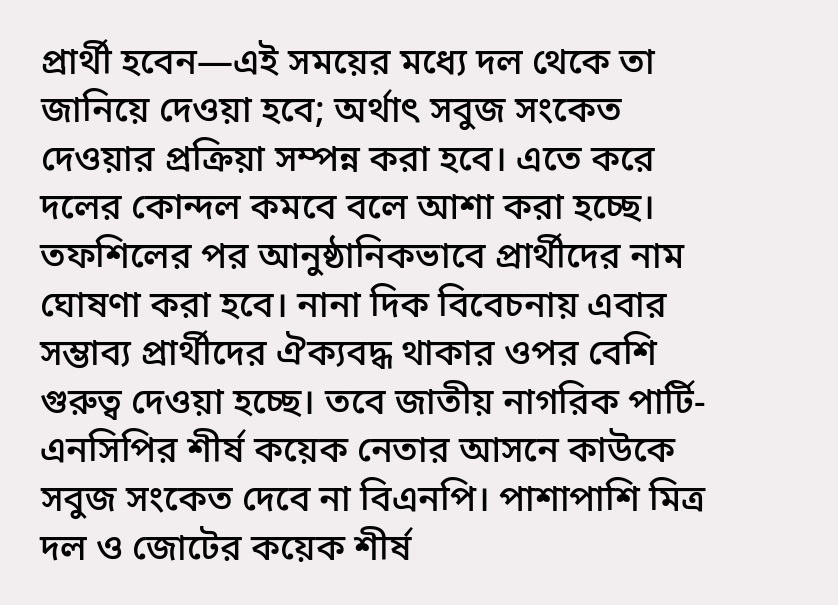প্রার্থী হবেন—এই সময়ের মধ্যে দল থেকে তা জানিয়ে দেওয়া হবে; অর্থাৎ সবুজ সংকেত দেওয়ার প্রক্রিয়া সম্পন্ন করা হবে। এতে করে দলের কোন্দল কমবে বলে আশা করা হচ্ছে। তফশিলের পর আনুষ্ঠানিকভাবে প্রার্থীদের নাম ঘোষণা করা হবে। নানা দিক বিবেচনায় এবার সম্ভাব্য প্রার্থীদের ঐক্যবদ্ধ থাকার ওপর বেশি গুরুত্ব দেওয়া হচ্ছে। তবে জাতীয় নাগরিক পার্টি-এনসিপির শীর্ষ কয়েক নেতার আসনে কাউকে সবুজ সংকেত দেবে না বিএনপি। পাশাপাশি মিত্র দল ও জোটের কয়েক শীর্ষ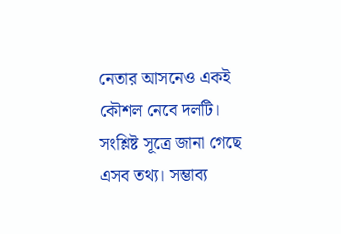নেতার আসনেও একই কৌশল নেবে দলটি। সংশ্লিষ্ট সূত্রে জানা গেছে এসব তথ্য। সম্ভাব্য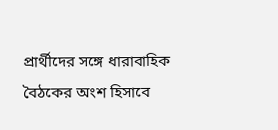প্রার্থীদের সঙ্গে ধারাবাহিক বৈঠকের অংশ হিসাবে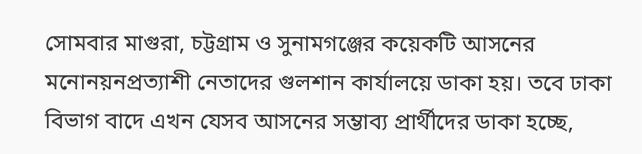সোমবার মাগুরা, চট্টগ্রাম ও সুনামগঞ্জের কয়েকটি আসনের মনোনয়নপ্রত্যাশী নেতাদের গুলশান কার্যালয়ে ডাকা হয়। তবে ঢাকা বিভাগ বাদে এখন যেসব আসনের সম্ভাব্য প্রার্থীদের ডাকা হচ্ছে,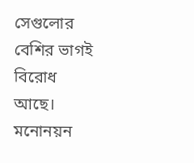সেগুলোর বেশির ভাগই বিরোধ আছে। মনোনয়ন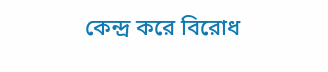কেন্দ্র করে বিরোধ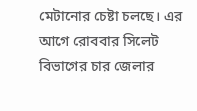মেটানোর চেষ্টা চলছে। এর আগে রোববার সিলেট বিভাগের চার জেলার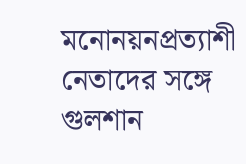মনোনয়নপ্রত্যাশী নেতাদের সঙ্গে গুলশান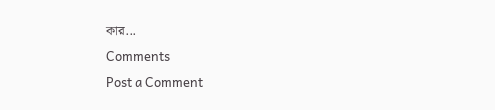কার...
Comments
Post a Comment